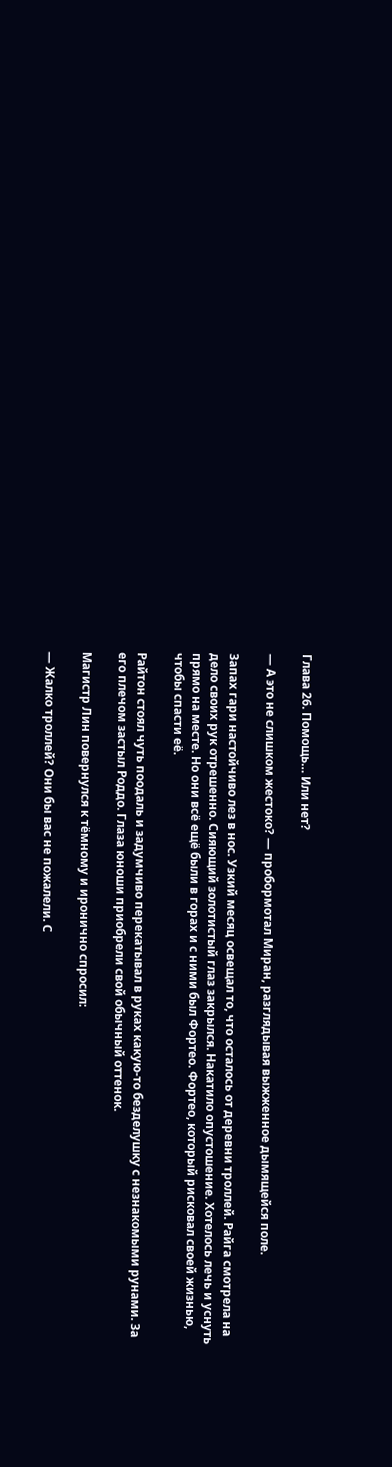Глава 26. Помощь… Или нет?

— А это не слишком жестоко? — пробормотал Миран, разглядывая выжженное дымящейся поле.

Запах гари настойчиво лез в нос. Узкий месяц освещал то, что осталось от деревни троллей. Райга смотрела на дело своих рук отрешенно. Сияющий золотистый глаз закрылся. Накатило опустошение. Хотелось лечь и уснуть прямо на месте. Но они всё ещё были в горах и с ними был Фортео. Фортео, который рисковал своей жизнью, чтобы спасти её.

Райтон стоял чуть поодаль и задумчиво перекатывал в руках какую-то безделушку с незнакомыми рунами. За его плечом застыл Роддо. Глаза юноши приобрели свой обычный оттенок.

Магистр Лин повернулся к тёмному и иронично спросил:

— Жалко троллей? Они бы вас не пожалели. С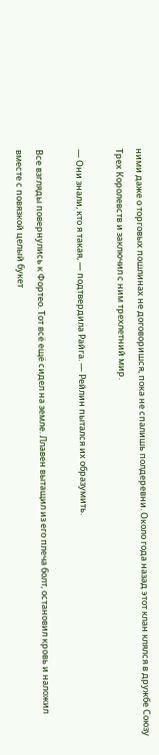ними даже о торговых пошлинах не договоришся, пока не спалишь полдеревни. Около года назад этот клан клялся в дружбе Союзу Трех Королевств и заключил с ним трехлетний мир.

— Они знали, кто я такая, — подтвердила Райга. — Рейлин пытался их образумить.

Все взгляды повернулись к Фортео. Тот всё ещё сидел на земле. Ллавен вытащил из его плеча болт, остановил кровь и наложил вместе с повязкой целый букет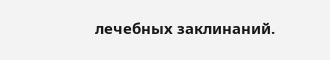лечебных заклинаний.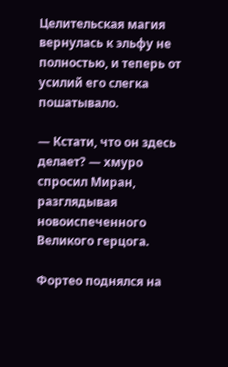Целительская магия вернулась к эльфу не полностью, и теперь от усилий его слегка пошатывало.

— Кстати, что он здесь делает? — хмуро спросил Миран, разглядывая новоиспеченного Великого герцога.

Фортео поднялся на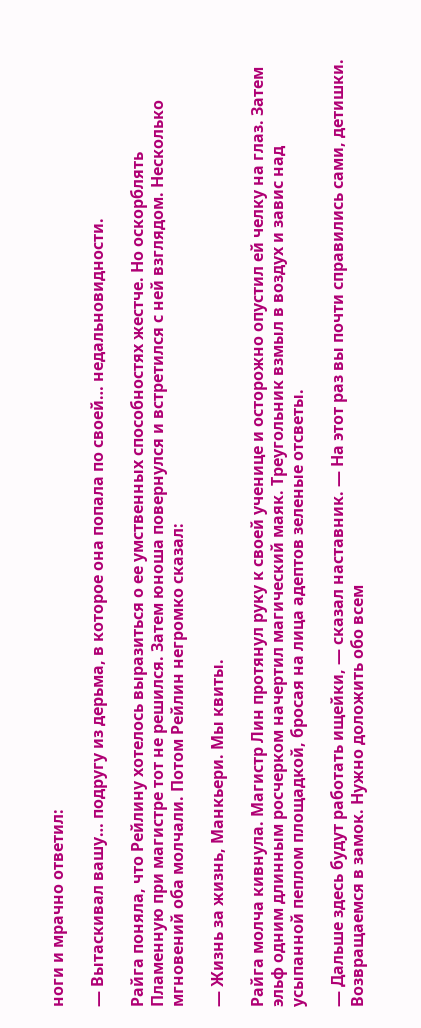ноги и мрачно ответил:

— Вытаскивал вашу… подругу из дерьма, в которое она попала по своей… недальновидности.

Райга поняла, что Рейлину хотелось выразиться о ее умственных способностях жестче. Но оскорблять Пламенную при магистре тот не решился. Затем юноша повернулся и встретился с ней взглядом. Несколько мгновений оба молчали. Потом Рейлин негромко сказал:

— Жизнь за жизнь, Манкьери. Мы квиты.

Райга молча кивнула. Магистр Лин протянул руку к своей ученице и осторожно опустил ей челку на глаз. Затем эльф одним длинным росчерком начертил магический маяк. Треугольник взмыл в воздух и завис над усыпанной пеплом площадкой, бросая на лица адептов зеленые отсветы.

— Дальше здесь будут работать ищейки, — сказал наставник. — На этот раз вы почти справились сами, детишки. Возвращаемся в замок. Нужно доложить обо всем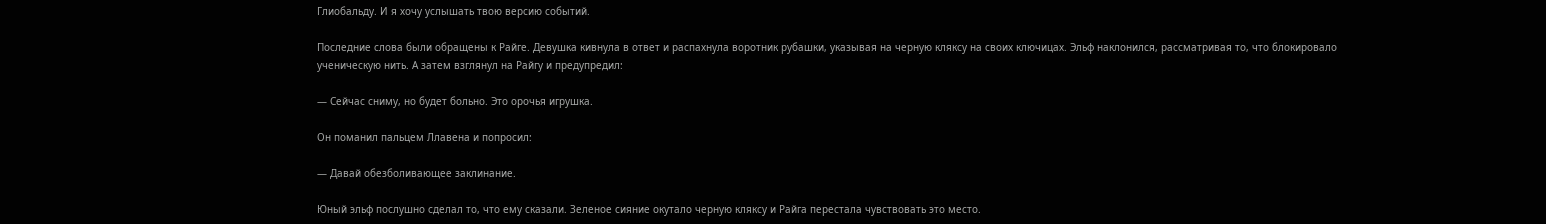Глиобальду. И я хочу услышать твою версию событий.

Последние слова были обращены к Райге. Девушка кивнула в ответ и распахнула воротник рубашки, указывая на черную кляксу на своих ключицах. Эльф наклонился, рассматривая то, что блокировало ученическую нить. А затем взглянул на Райгу и предупредил:

— Сейчас сниму, но будет больно. Это орочья игрушка.

Он поманил пальцем Ллавена и попросил:

— Давай обезболивающее заклинание.

Юный эльф послушно сделал то, что ему сказали. Зеленое сияние окутало черную кляксу и Райга перестала чувствовать это место.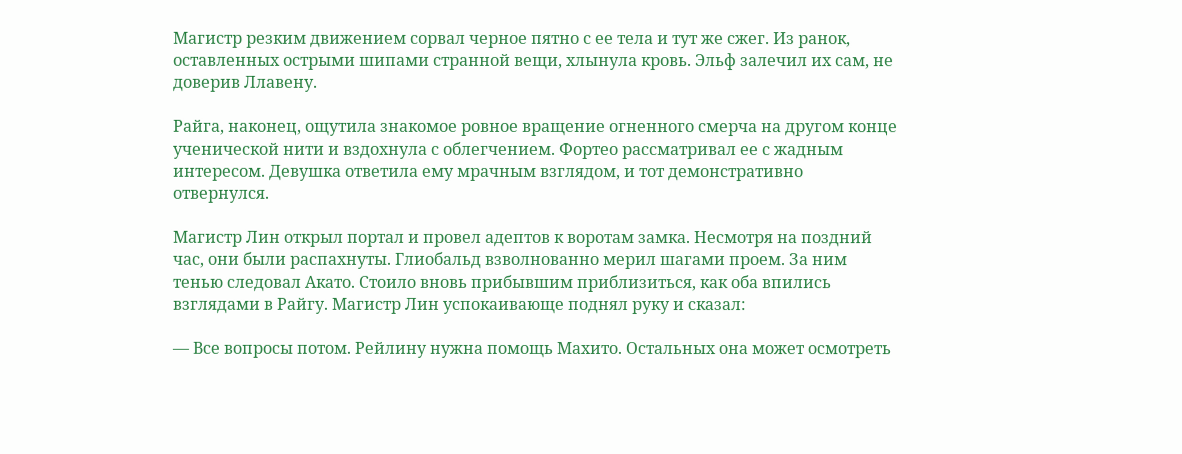Магистр резким движением сорвал черное пятно с ее тела и тут же сжег. Из ранок, оставленных острыми шипами странной вещи, хлынула кровь. Эльф залечил их сам, не доверив Ллавену.

Райга, наконец, ощутила знакомое ровное вращение огненного смерча на другом конце ученической нити и вздохнула с облегчением. Фортео рассматривал ее с жадным интересом. Девушка ответила ему мрачным взглядом, и тот демонстративно отвернулся.

Магистр Лин открыл портал и провел адептов к воротам замка. Несмотря на поздний час, они были распахнуты. Глиобальд взволнованно мерил шагами проем. За ним тенью следовал Акато. Стоило вновь прибывшим приблизиться, как оба впились взглядами в Райгу. Магистр Лин успокаивающе поднял руку и сказал:

— Все вопросы потом. Рейлину нужна помощь Махито. Остальных она может осмотреть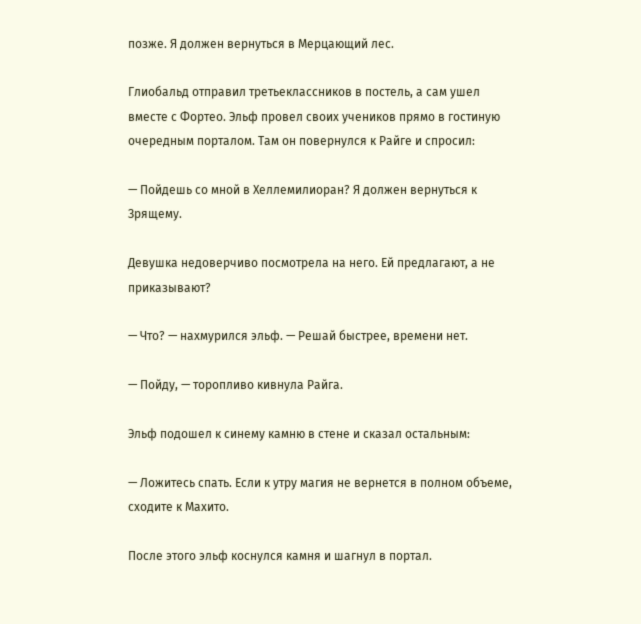позже. Я должен вернуться в Мерцающий лес.

Глиобальд отправил третьеклассников в постель, а сам ушел вместе с Фортео. Эльф провел своих учеников прямо в гостиную очередным порталом. Там он повернулся к Райге и спросил:

— Пойдешь со мной в Хеллемилиоран? Я должен вернуться к Зрящему.

Девушка недоверчиво посмотрела на него. Ей предлагают, а не приказывают?

— Что? — нахмурился эльф. — Решай быстрее, времени нет.

— Пойду, — торопливо кивнула Райга.

Эльф подошел к синему камню в стене и сказал остальным:

— Ложитесь спать. Если к утру магия не вернется в полном объеме, сходите к Махито.

После этого эльф коснулся камня и шагнул в портал.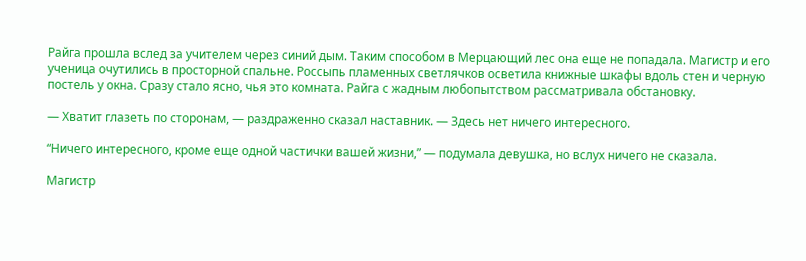Райга прошла вслед за учителем через синий дым. Таким способом в Мерцающий лес она еще не попадала. Магистр и его ученица очутились в просторной спальне. Россыпь пламенных светлячков осветила книжные шкафы вдоль стен и черную постель у окна. Сразу стало ясно, чья это комната. Райга с жадным любопытством рассматривала обстановку.

— Хватит глазеть по сторонам, — раздраженно сказал наставник. — Здесь нет ничего интересного.

“Ничего интересного, кроме еще одной частички вашей жизни,” — подумала девушка, но вслух ничего не сказала.

Магистр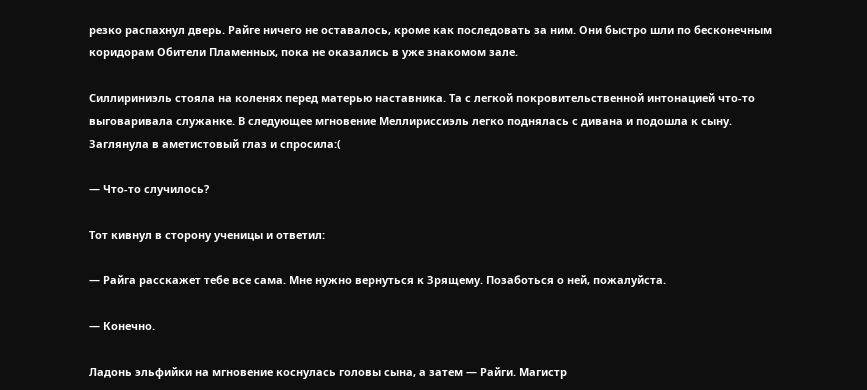резко распахнул дверь. Райге ничего не оставалось, кроме как последовать за ним. Они быстро шли по бесконечным коридорам Обители Пламенных, пока не оказались в уже знакомом зале.

Силлириниэль стояла на коленях перед матерью наставника. Та с легкой покровительственной интонацией что-то выговаривала служанке. В следующее мгновение Меллириссиэль легко поднялась с дивана и подошла к сыну. Заглянула в аметистовый глаз и спросила:(

— Что-то случилось?

Тот кивнул в сторону ученицы и ответил:

— Райга расскажет тебе все сама. Мне нужно вернуться к Зрящему. Позаботься о ней, пожалуйста.

— Конечно.

Ладонь эльфийки на мгновение коснулась головы сына, а затем — Райги. Магистр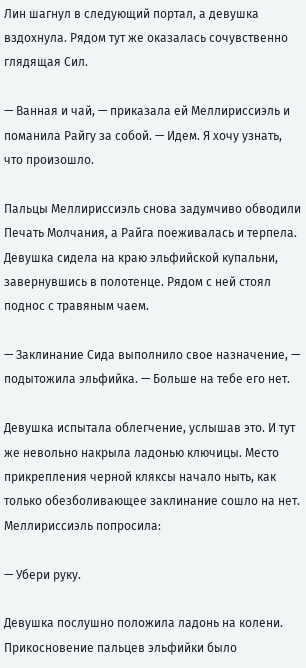Лин шагнул в следующий портал, а девушка вздохнула. Рядом тут же оказалась сочувственно глядящая Сил.

— Ванная и чай, — приказала ей Меллириссиэль и поманила Райгу за собой. — Идем. Я хочу узнать, что произошло.

Пальцы Меллириссиэль снова задумчиво обводили Печать Молчания, а Райга поеживалась и терпела. Девушка сидела на краю эльфийской купальни, завернувшись в полотенце. Рядом с ней стоял поднос с травяным чаем.

— Заклинание Сида выполнило свое назначение, — подытожила эльфийка. — Больше на тебе его нет.

Девушка испытала облегчение, услышав это. И тут же невольно накрыла ладонью ключицы. Место прикрепления черной кляксы начало ныть, как только обезболивающее заклинание сошло на нет. Меллириссиэль попросила:

— Убери руку.

Девушка послушно положила ладонь на колени. Прикосновение пальцев эльфийки было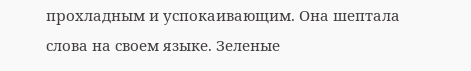прохладным и успокаивающим. Она шептала слова на своем языке. Зеленые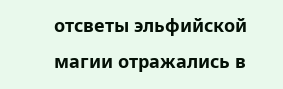отсветы эльфийской магии отражались в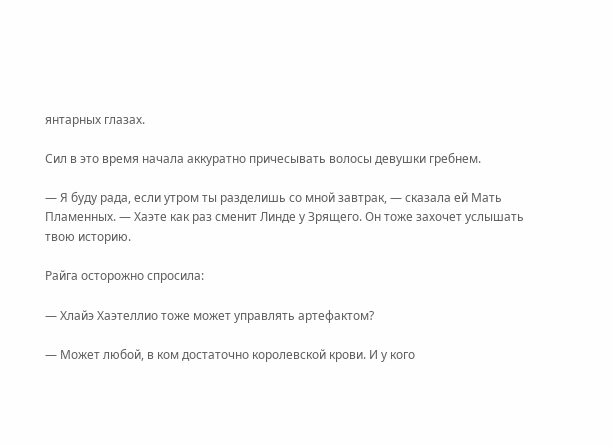янтарных глазах.

Сил в это время начала аккуратно причесывать волосы девушки гребнем.

— Я буду рада, если утром ты разделишь со мной завтрак, — сказала ей Мать Пламенных. — Хаэте как раз сменит Линде у Зрящего. Он тоже захочет услышать твою историю.

Райга осторожно спросила:

— Хлайэ Хаэтеллио тоже может управлять артефактом?

— Может любой, в ком достаточно королевской крови. И у кого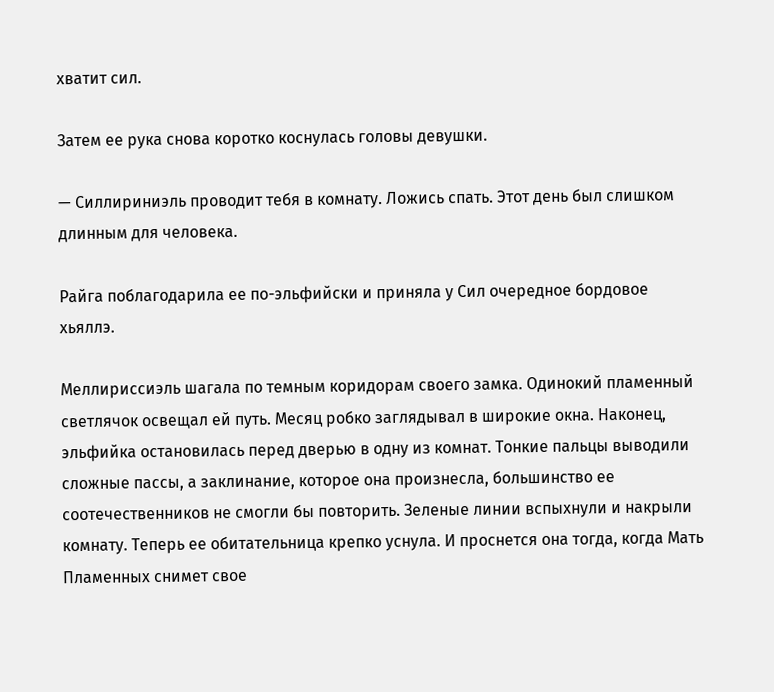хватит сил.

Затем ее рука снова коротко коснулась головы девушки.

— Силлириниэль проводит тебя в комнату. Ложись спать. Этот день был слишком длинным для человека.

Райга поблагодарила ее по-эльфийски и приняла у Сил очередное бордовое хьяллэ.

Меллириссиэль шагала по темным коридорам своего замка. Одинокий пламенный светлячок освещал ей путь. Месяц робко заглядывал в широкие окна. Наконец, эльфийка остановилась перед дверью в одну из комнат. Тонкие пальцы выводили сложные пассы, а заклинание, которое она произнесла, большинство ее соотечественников не смогли бы повторить. Зеленые линии вспыхнули и накрыли комнату. Теперь ее обитательница крепко уснула. И проснется она тогда, когда Мать Пламенных снимет свое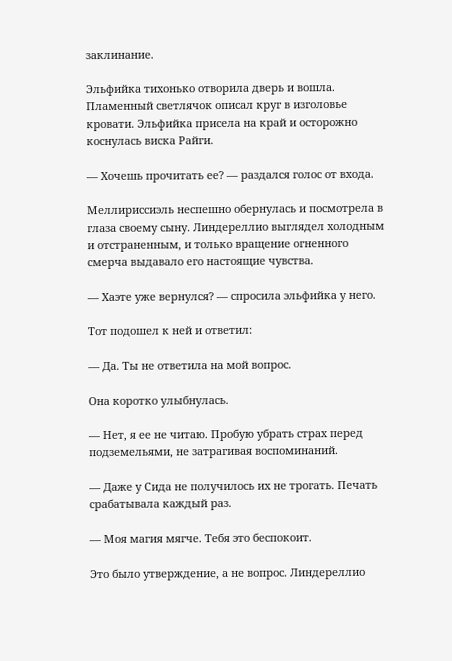заклинание.

Эльфийка тихонько отворила дверь и вошла. Пламенный светлячок описал круг в изголовье кровати. Эльфийка присела на край и осторожно коснулась виска Райги.

— Хочешь прочитать ее? — раздался голос от входа.

Меллириссиэль неспешно обернулась и посмотрела в глаза своему сыну. Линдереллио выглядел холодным и отстраненным, и только вращение огненного смерча выдавало его настоящие чувства.

— Хаэте уже вернулся? — спросила эльфийка у него.

Тот подошел к ней и ответил:

— Да. Ты не ответила на мой вопрос.

Она коротко улыбнулась.

— Нет, я ее не читаю. Пробую убрать страх перед подземельями, не затрагивая воспоминаний.

— Даже у Сида не получилось их не трогать. Печать срабатывала каждый раз.

— Моя магия мягче. Тебя это беспокоит.

Это было утверждение, а не вопрос. Линдереллио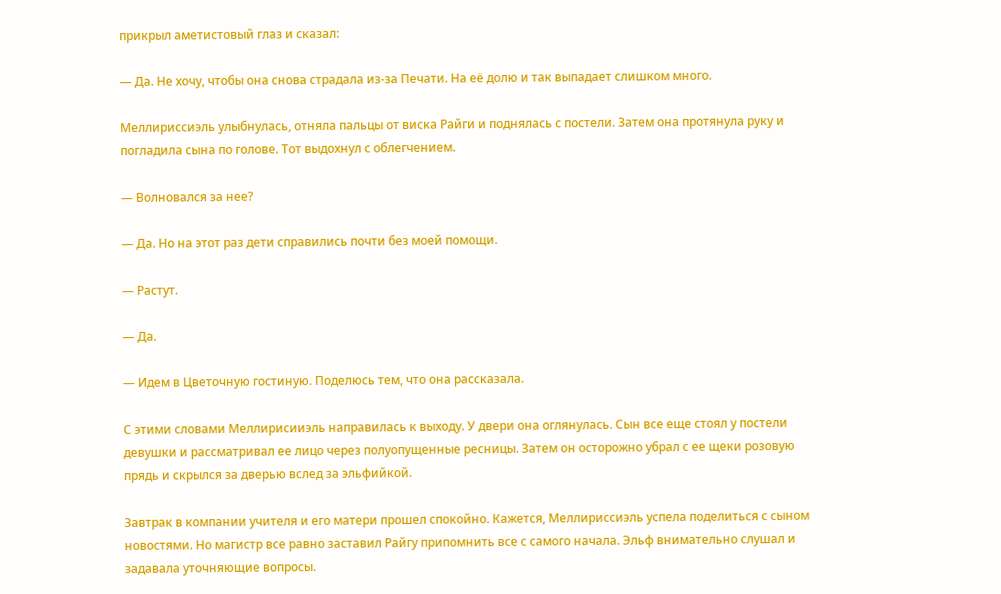прикрыл аметистовый глаз и сказал:

— Да. Не хочу, чтобы она снова страдала из-за Печати. На её долю и так выпадает слишком много.

Меллириссиэль улыбнулась, отняла пальцы от виска Райги и поднялась с постели. Затем она протянула руку и погладила сына по голове. Тот выдохнул с облегчением.

— Волновался за нее?

— Да. Но на этот раз дети справились почти без моей помощи.

— Растут.

— Да.

— Идем в Цветочную гостиную. Поделюсь тем, что она рассказала.

С этими словами Меллирисииэль направилась к выходу. У двери она оглянулась. Сын все еще стоял у постели девушки и рассматривал ее лицо через полуопущенные ресницы. Затем он осторожно убрал с ее щеки розовую прядь и скрылся за дверью вслед за эльфийкой.

Завтрак в компании учителя и его матери прошел спокойно. Кажется, Меллириссиэль успела поделиться с сыном новостями. Но магистр все равно заставил Райгу припомнить все с самого начала. Эльф внимательно слушал и задавала уточняющие вопросы.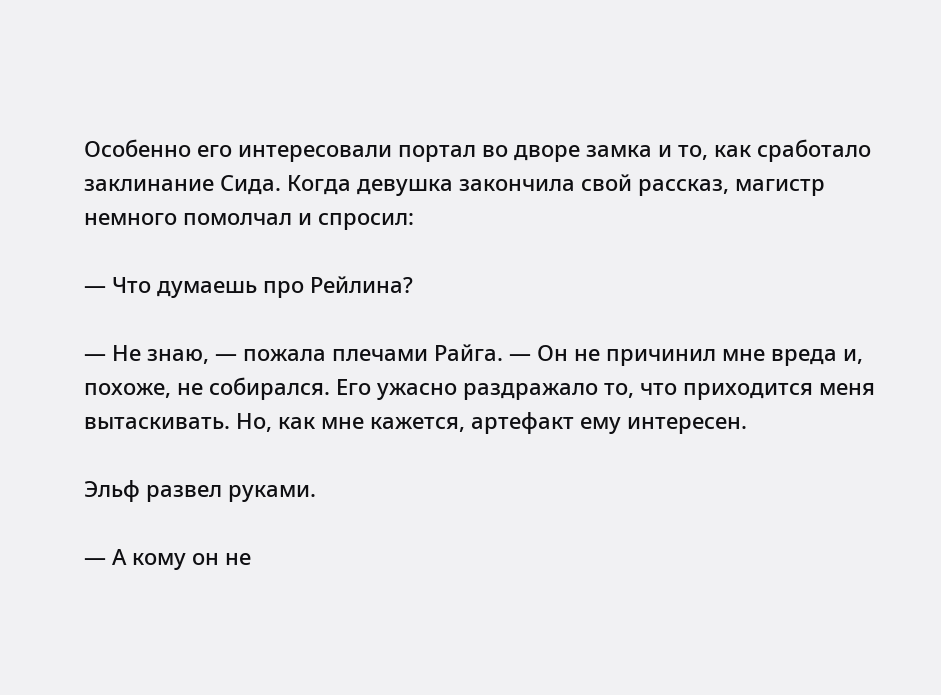Особенно его интересовали портал во дворе замка и то, как сработало заклинание Сида. Когда девушка закончила свой рассказ, магистр немного помолчал и спросил:

— Что думаешь про Рейлина?

— Не знаю, — пожала плечами Райга. — Он не причинил мне вреда и, похоже, не собирался. Его ужасно раздражало то, что приходится меня вытаскивать. Но, как мне кажется, артефакт ему интересен.

Эльф развел руками.

— А кому он не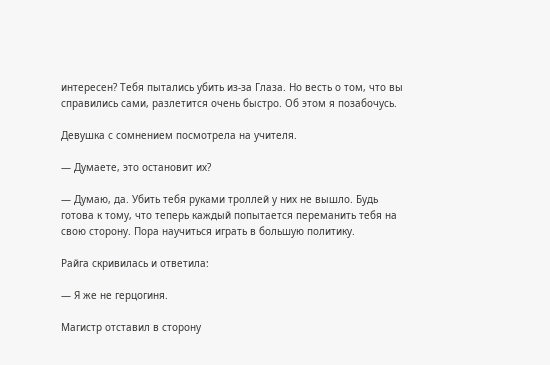интересен? Тебя пытались убить из-за Глаза. Но весть о том, что вы справились сами, разлетится очень быстро. Об этом я позабочусь.

Девушка с сомнением посмотрела на учителя.

— Думаете, это остановит их?

— Думаю, да. Убить тебя руками троллей у них не вышло. Будь готова к тому, что теперь каждый попытается переманить тебя на свою сторону. Пора научиться играть в большую политику.

Райга скривилась и ответила:

— Я же не герцогиня.

Магистр отставил в сторону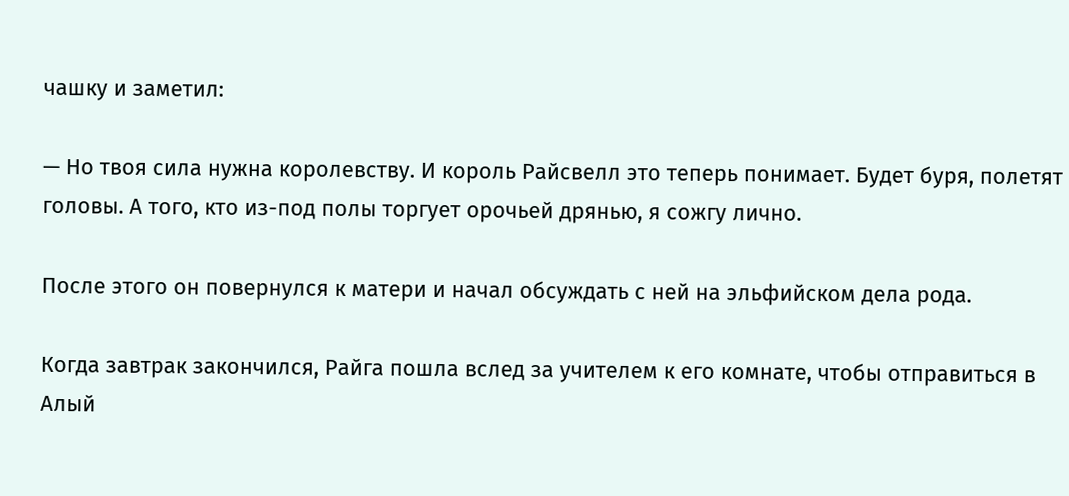чашку и заметил:

— Но твоя сила нужна королевству. И король Райсвелл это теперь понимает. Будет буря, полетят головы. А того, кто из-под полы торгует орочьей дрянью, я сожгу лично.

После этого он повернулся к матери и начал обсуждать с ней на эльфийском дела рода.

Когда завтрак закончился, Райга пошла вслед за учителем к его комнате, чтобы отправиться в Алый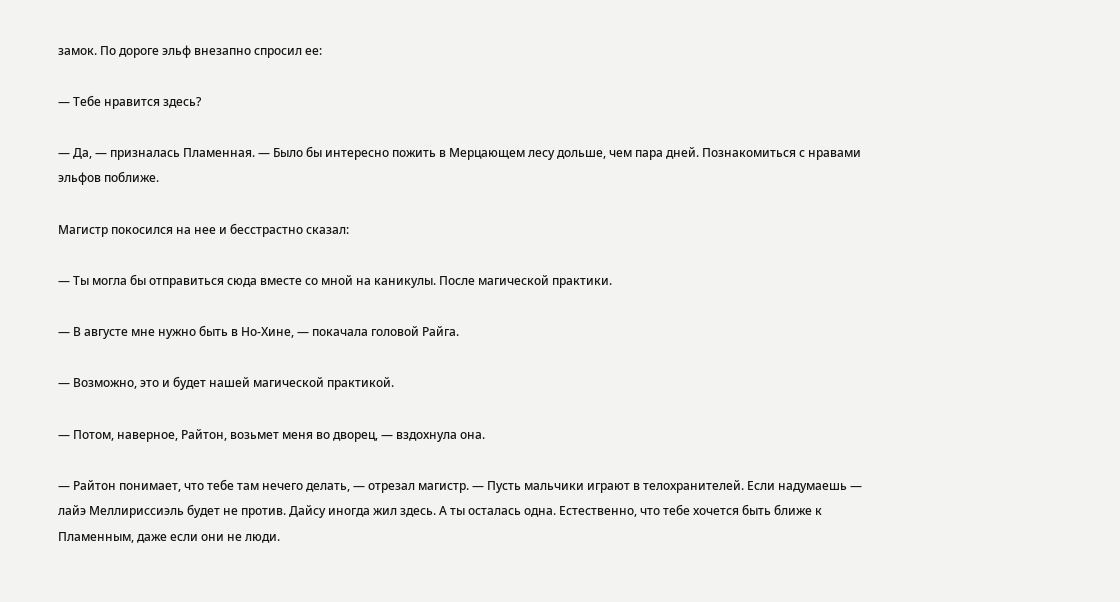замок. По дороге эльф внезапно спросил ее:

— Тебе нравится здесь?

— Да, — призналась Пламенная. — Было бы интересно пожить в Мерцающем лесу дольше, чем пара дней. Познакомиться с нравами эльфов поближе.

Магистр покосился на нее и бесстрастно сказал:

— Ты могла бы отправиться сюда вместе со мной на каникулы. После магической практики.

— В августе мне нужно быть в Но-Хине, — покачала головой Райга.

— Возможно, это и будет нашей магической практикой.

— Потом, наверное, Райтон, возьмет меня во дворец, — вздохнула она.

— Райтон понимает, что тебе там нечего делать, — отрезал магистр. — Пусть мальчики играют в телохранителей. Если надумаешь — лайэ Меллириссиэль будет не против. Дайсу иногда жил здесь. А ты осталась одна. Естественно, что тебе хочется быть ближе к Пламенным, даже если они не люди.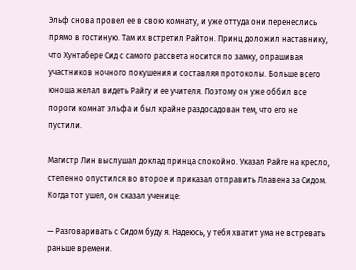Эльф снова провел ее в свою комнату, и уже оттуда они перенеслись прямо в гостиную. Там их встретил Райтон. Принц доложил наставнику, что Хунтабере Сид с самого рассвета носится по замку, опрашивая участников ночного покушения и составляя протоколы. Больше всего юноша желал видеть Райгу и ее учителя. Поэтому он уже оббил все пороги комнат эльфа и был крайне раздосадован тем, что его не пустили.

Магистр Лин выслушал доклад принца спокойно. Указал Райге на кресло, степенно опустился во второе и приказал отправить Ллавена за Сидом. Когда тот ушел, он сказал ученице:

— Разговаривать с Сидом буду я. Надеюсь, у тебя хватит ума не встревать раньше времени.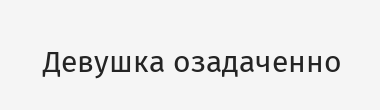Девушка озадаченно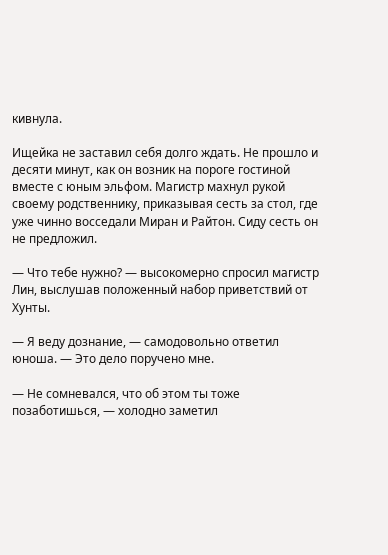кивнула.

Ищейка не заставил себя долго ждать. Не прошло и десяти минут, как он возник на пороге гостиной вместе с юным эльфом. Магистр махнул рукой своему родственнику, приказывая сесть за стол, где уже чинно восседали Миран и Райтон. Сиду сесть он не предложил.

— Что тебе нужно? — высокомерно спросил магистр Лин, выслушав положенный набор приветствий от Хунты.

— Я веду дознание, — самодовольно ответил юноша. — Это дело поручено мне.

— Не сомневался, что об этом ты тоже позаботишься, — холодно заметил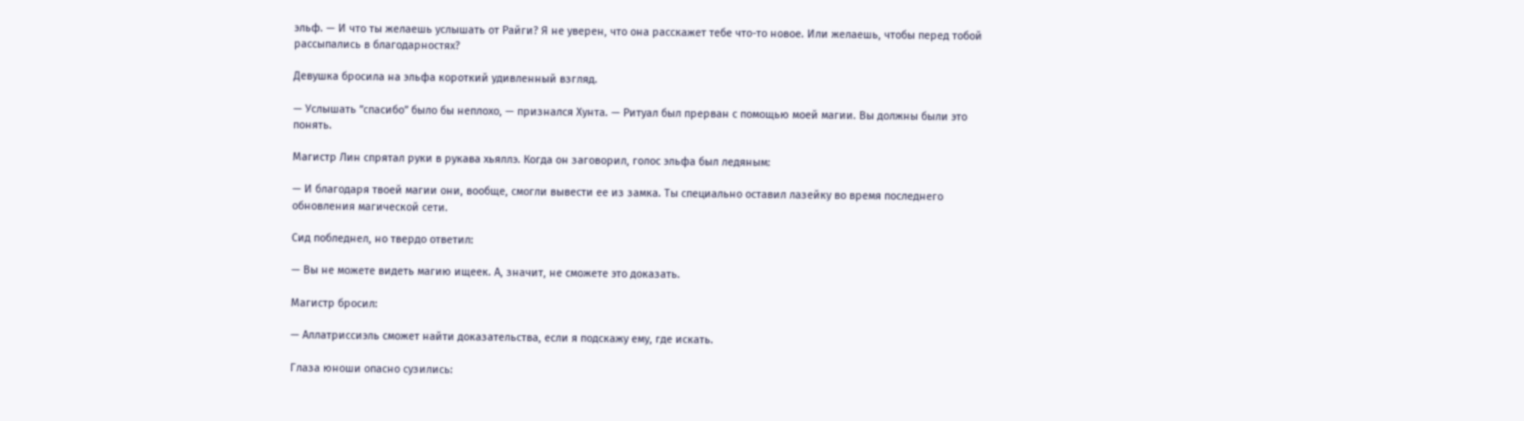эльф. — И что ты желаешь услышать от Райги? Я не уверен, что она расскажет тебе что-то новое. Или желаешь, чтобы перед тобой рассыпались в благодарностях?

Девушка бросила на эльфа короткий удивленный взгляд.

— Услышать ”спасибо” было бы неплохо, — признался Хунта. — Ритуал был прерван с помощью моей магии. Вы должны были это понять.

Магистр Лин спрятал руки в рукава хьяллэ. Когда он заговорил, голос эльфа был ледяным:

— И благодаря твоей магии они, вообще, смогли вывести ее из замка. Ты специально оставил лазейку во время последнего обновления магической сети.

Сид побледнел, но твердо ответил:

— Вы не можете видеть магию ищеек. А, значит, не сможете это доказать.

Магистр бросил:

— Аллатриссиэль сможет найти доказательства, если я подскажу ему, где искать.

Глаза юноши опасно сузились: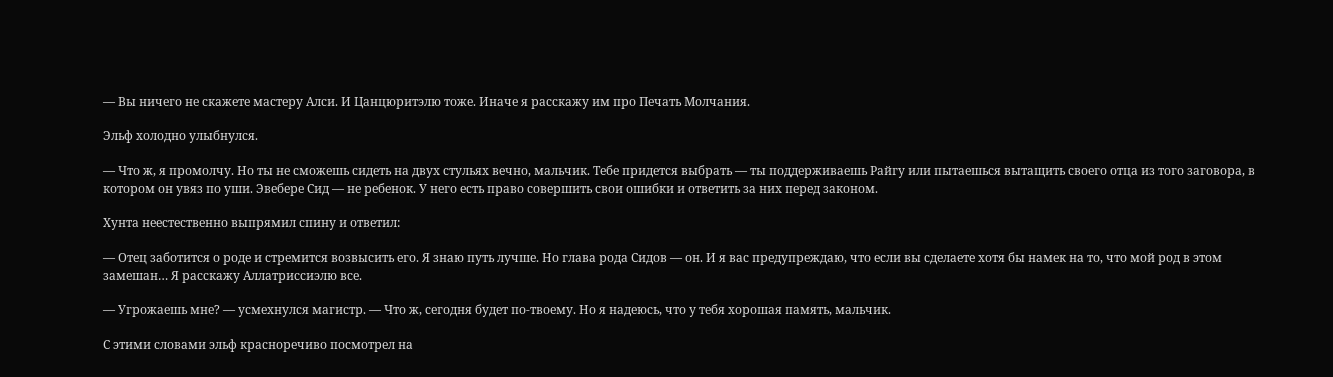— Вы ничего не скажете мастеру Алси. И Цанцюритэлю тоже. Иначе я расскажу им про Печать Молчания.

Эльф холодно улыбнулся.

— Что ж, я промолчу. Но ты не сможешь сидеть на двух стульях вечно, мальчик. Тебе придется выбрать — ты поддерживаешь Райгу или пытаешься вытащить своего отца из того заговора, в котором он увяз по уши. Эвебере Сид — не ребенок. У него есть право совершить свои ошибки и ответить за них перед законом.

Хунта неестественно выпрямил спину и ответил:

— Отец заботится о роде и стремится возвысить его. Я знаю путь лучше. Но глава рода Сидов — он. И я вас предупреждаю, что если вы сделаете хотя бы намек на то, что мой род в этом замешан… Я расскажу Аллатриссиэлю все.

— Угрожаешь мне? — усмехнулся магистр. — Что ж, сегодня будет по-твоему. Но я надеюсь, что у тебя хорошая память, мальчик.

С этими словами эльф красноречиво посмотрел на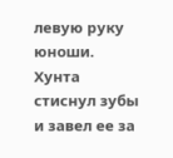левую руку юноши. Хунта стиснул зубы и завел ее за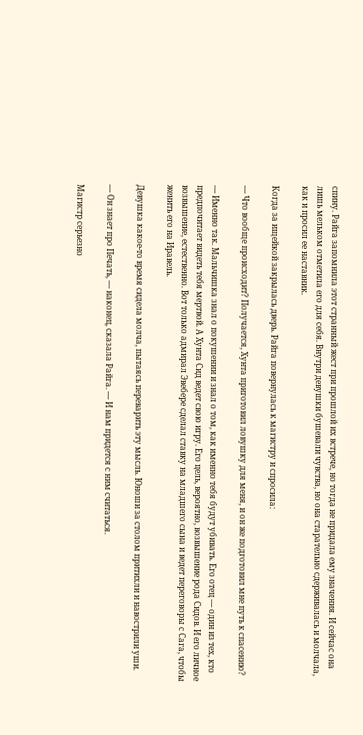спину. Райга запомнила этот странный жест при прошлой их встрече, но тогда не придала ему значения. И сейчас она лишь мельком отметила его для себя. Внутри девушки бушевали чувства, но она старательно сдерживалась и молчала, как и просил ее наставник.

Когда за ищейкой закрылась дверь. Райга повернулась к магистру и спросила:

— Что вообще происходит? Получается, Хунта приготовил ловушку для меня, и он же подготовил мне путь к спасению?

— Именно так. Мальчишка знал о покушении и знал о том, как именно тебя будут убивать. Его отец — один из тех, кто предпочитает видеть тебя мертвой. А Хунта Сид ведет свою игру. Его цель, вероятно, возвышение рода Сидов. И его личное возвышение, естественно. Вот только адмирал Эвебере сделал ставку на младшего сына и ведет переговоры с Сага, чтобы женить его на Иравель.

Девушка какое-то время сидела молча, пытаясь переварить эту мысль. Юноши за столом притихли и навострили уши.

— Он знает про Печать, — наконец, сказала Райга. — И нам придется с ним считаться.

Магистр серьезно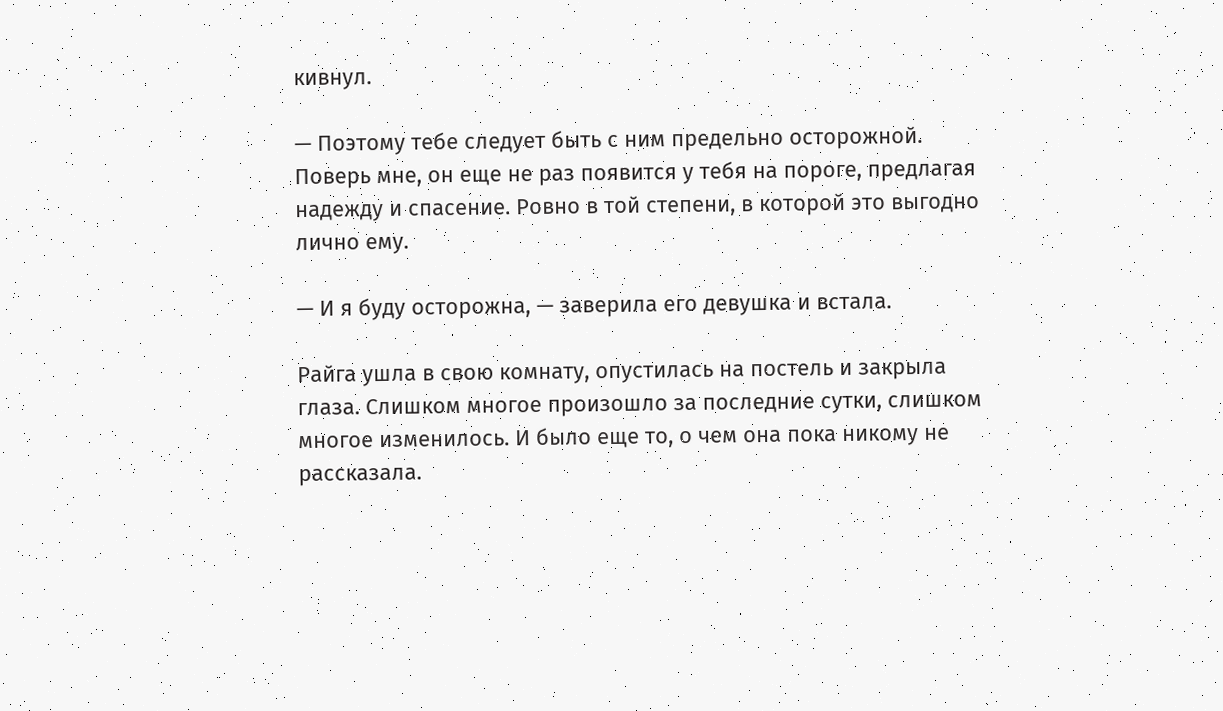кивнул.

— Поэтому тебе следует быть с ним предельно осторожной. Поверь мне, он еще не раз появится у тебя на пороге, предлагая надежду и спасение. Ровно в той степени, в которой это выгодно лично ему.

— И я буду осторожна, — заверила его девушка и встала.

Райга ушла в свою комнату, опустилась на постель и закрыла глаза. Слишком многое произошло за последние сутки, слишком многое изменилось. И было еще то, о чем она пока никому не рассказала.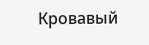Кровавый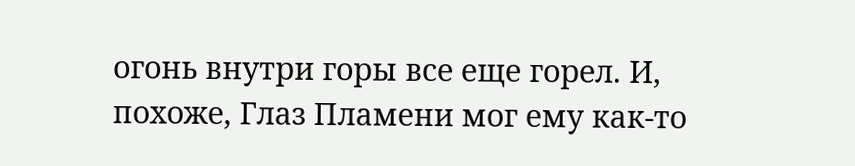огонь внутри горы все еще горел. И, похоже, Глаз Пламени мог ему как-то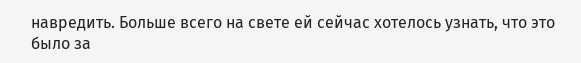навредить. Больше всего на свете ей сейчас хотелось узнать, что это было за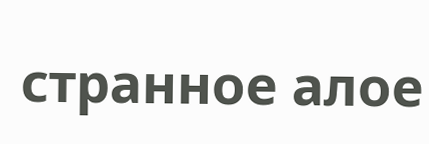странное алое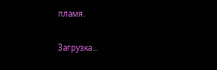пламя.

Загрузка...